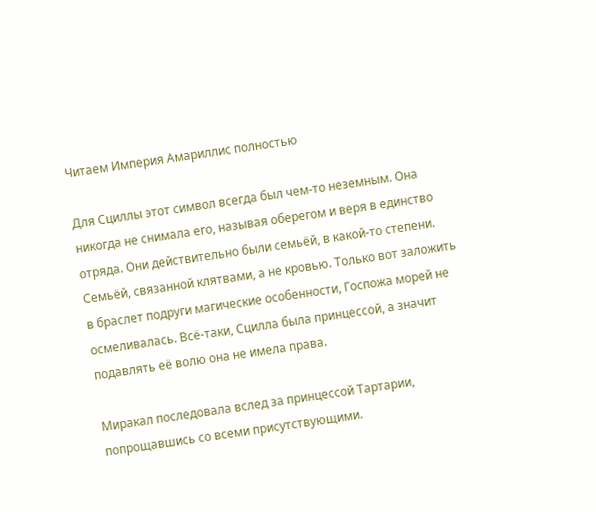Читаем Империя Амариллис полностью

Для Сциллы этот символ всегда был чем-то неземным. Она никогда не снимала его, называя оберегом и веря в единство отряда. Они действительно были семьёй, в какой-то степени. Семьёй, связанной клятвами, а не кровью. Только вот заложить в браслет подруги магические особенности, Госпожа морей не осмеливалась. Всё-таки, Сцилла была принцессой, а значит подавлять её волю она не имела права.

Миракал последовала вслед за принцессой Тартарии, попрощавшись со всеми присутствующими.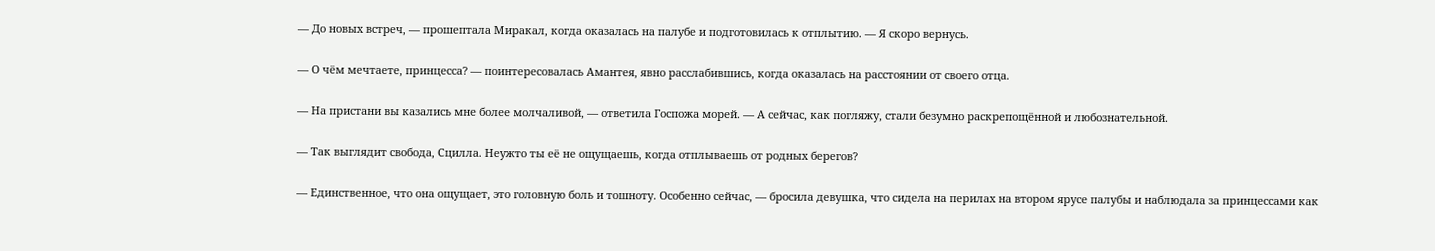— До новых встреч, — прошептала Миракал, когда оказалась на палубе и подготовилась к отплытию. — Я скоро вернусь.

— О чём мечтаете, принцесса? — поинтересовалась Амантея, явно расслабившись, когда оказалась на расстоянии от своего отца.

— На пристани вы казались мне более молчаливой, — ответила Госпожа морей. — А сейчас, как погляжу, стали безумно раскрепощённой и любознательной.

— Так выглядит свобода, Сцилла. Неужто ты её не ощущаешь, когда отплываешь от родных берегов?

— Единственное, что она ощущает, это головную боль и тошноту. Особенно сейчас, — бросила девушка, что сидела на перилах на втором ярусе палубы и наблюдала за принцессами как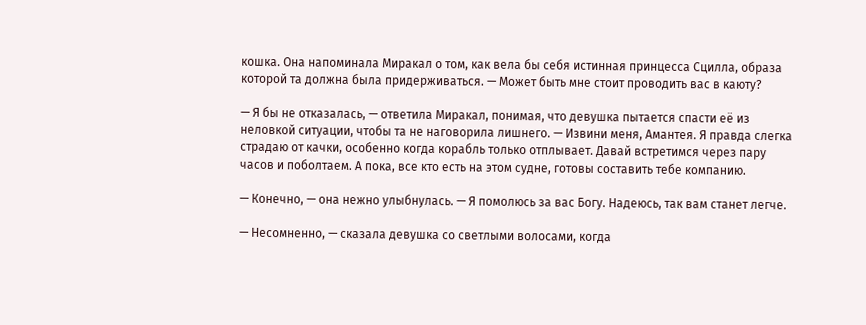кошка. Она напоминала Миракал о том, как вела бы себя истинная принцесса Сцилла, образа которой та должна была придерживаться. — Может быть мне стоит проводить вас в каюту?

— Я бы не отказалась, — ответила Миракал, понимая, что девушка пытается спасти её из неловкой ситуации, чтобы та не наговорила лишнего. — Извини меня, Амантея. Я правда слегка страдаю от качки, особенно когда корабль только отплывает. Давай встретимся через пару часов и поболтаем. А пока, все кто есть на этом судне, готовы составить тебе компанию.

— Конечно, — она нежно улыбнулась. — Я помолюсь за вас Богу. Надеюсь, так вам станет легче.

— Несомненно, — сказала девушка со светлыми волосами, когда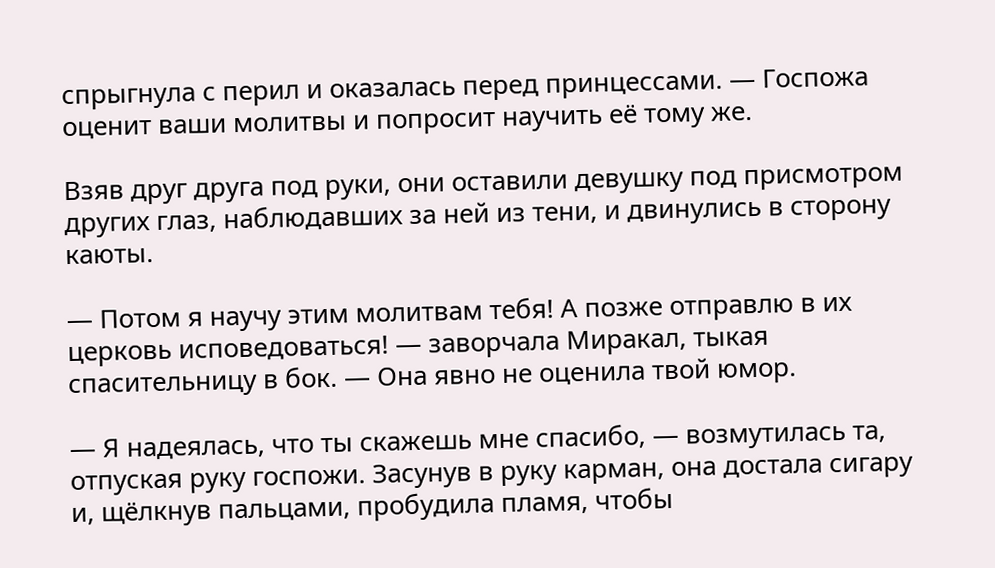спрыгнула с перил и оказалась перед принцессами. — Госпожа оценит ваши молитвы и попросит научить её тому же.

Взяв друг друга под руки, они оставили девушку под присмотром других глаз, наблюдавших за ней из тени, и двинулись в сторону каюты.

— Потом я научу этим молитвам тебя! А позже отправлю в их церковь исповедоваться! — заворчала Миракал, тыкая спасительницу в бок. — Она явно не оценила твой юмор.

— Я надеялась, что ты скажешь мне спасибо, — возмутилась та, отпуская руку госпожи. Засунув в руку карман, она достала сигару и, щёлкнув пальцами, пробудила пламя, чтобы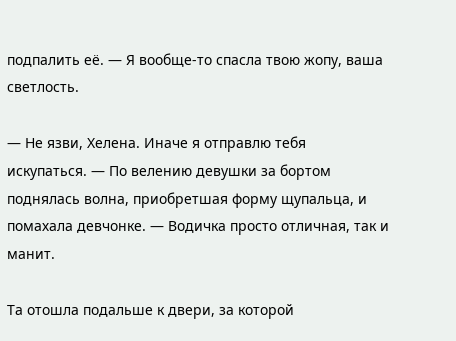подпалить её. — Я вообще-то спасла твою жопу, ваша светлость.

— Не язви, Хелена. Иначе я отправлю тебя искупаться. — По велению девушки за бортом поднялась волна, приобретшая форму щупальца, и помахала девчонке. — Водичка просто отличная, так и манит.

Та отошла подальше к двери, за которой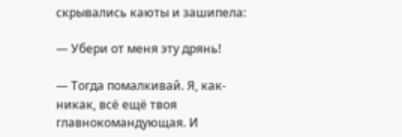скрывались каюты и зашипела:

— Убери от меня эту дрянь!

— Тогда помалкивай. Я, как-никак, всё ещё твоя главнокомандующая. И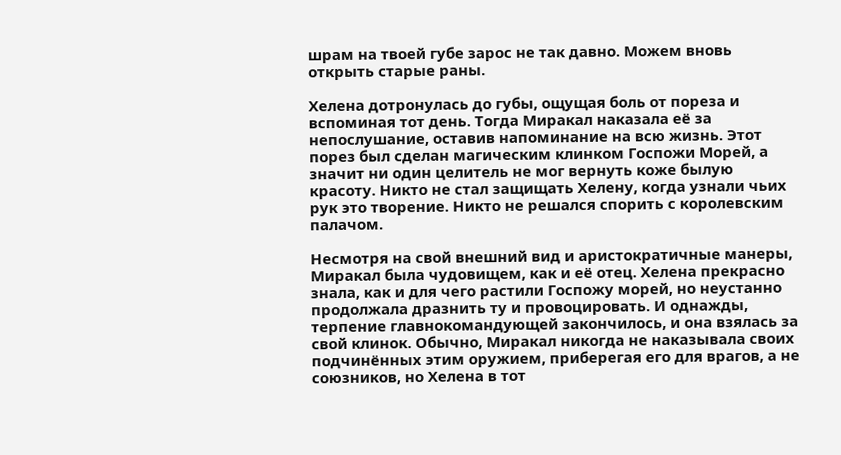шрам на твоей губе зарос не так давно. Можем вновь открыть старые раны.

Хелена дотронулась до губы, ощущая боль от пореза и вспоминая тот день. Тогда Миракал наказала её за непослушание, оставив напоминание на всю жизнь. Этот порез был сделан магическим клинком Госпожи Морей, а значит ни один целитель не мог вернуть коже былую красоту. Никто не стал защищать Хелену, когда узнали чьих рук это творение. Никто не решался спорить с королевским палачом.

Несмотря на свой внешний вид и аристократичные манеры, Миракал была чудовищем, как и её отец. Хелена прекрасно знала, как и для чего растили Госпожу морей, но неустанно продолжала дразнить ту и провоцировать. И однажды, терпение главнокомандующей закончилось, и она взялась за свой клинок. Обычно, Миракал никогда не наказывала своих подчинённых этим оружием, приберегая его для врагов, а не союзников, но Хелена в тот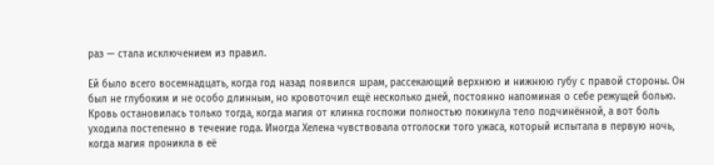раз — стала исключением из правил.

Ей было всего восемнадцать, когда год назад появился шрам, рассекающий верхнюю и нижнюю губу с правой стороны. Он был не глубоким и не особо длинным, но кровоточил ещё несколько дней, постоянно напоминая о себе режущей болью. Кровь остановилась только тогда, когда магия от клинка госпожи полностью покинула тело подчинённой, а вот боль уходила постепенно в течение года. Иногда Хелена чувствовала отголоски того ужаса, который испытала в первую ночь, когда магия проникла в её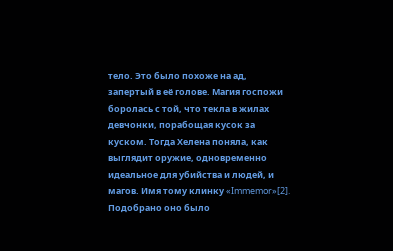тело. Это было похоже на ад, запертый в её голове. Магия госпожи боролась с той, что текла в жилах девчонки, порабощая кусок за куском. Тогда Хелена поняла, как выглядит оружие, одновременно идеальное для убийства и людей, и магов. Имя тому клинку «Immemor»[2]. Подобрано оно было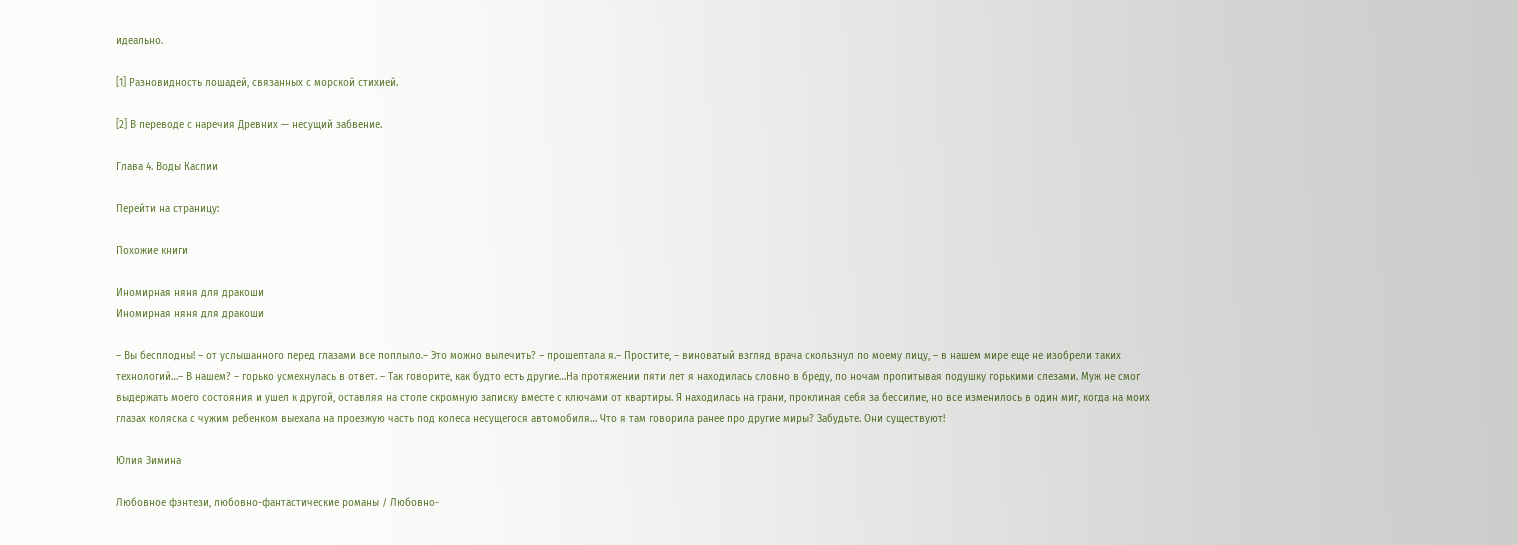идеально.

[1] Разновидность лошадей, связанных с морской стихией.

[2] В переводе с наречия Древних — несущий забвение.

Глава 4. Воды Каспии

Перейти на страницу:

Похожие книги

Иномирная няня для дракоши
Иномирная няня для дракоши

– Вы бесплодны! – от услышанного перед глазами все поплыло.– Это можно вылечить? – прошептала я.– Простите, – виноватый взгляд врача скользнул по моему лицу, – в нашем мире еще не изобрели таких технологий…– В нашем? – горько усмехнулась в ответ. – Так говорите, как будто есть другие…На протяжении пяти лет я находилась словно в бреду, по ночам пропитывая подушку горькими слезами. Муж не смог выдержать моего состояния и ушел к другой, оставляя на столе скромную записку вместе с ключами от квартиры. Я находилась на грани, проклиная себя за бессилие, но все изменилось в один миг, когда на моих глазах коляска с чужим ребенком выехала на проезжую часть под колеса несущегося автомобиля… Что я там говорила ранее про другие миры? Забудьте. Они существуют!

Юлия Зимина

Любовное фэнтези, любовно-фантастические романы / Любовно-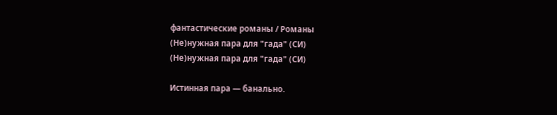фантастические романы / Романы
(Не)нужная пара для "гада" (СИ)
(Не)нужная пара для "гада" (СИ)

Истинная пара — банально.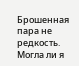Брошенная пара не редкость. Могла ли я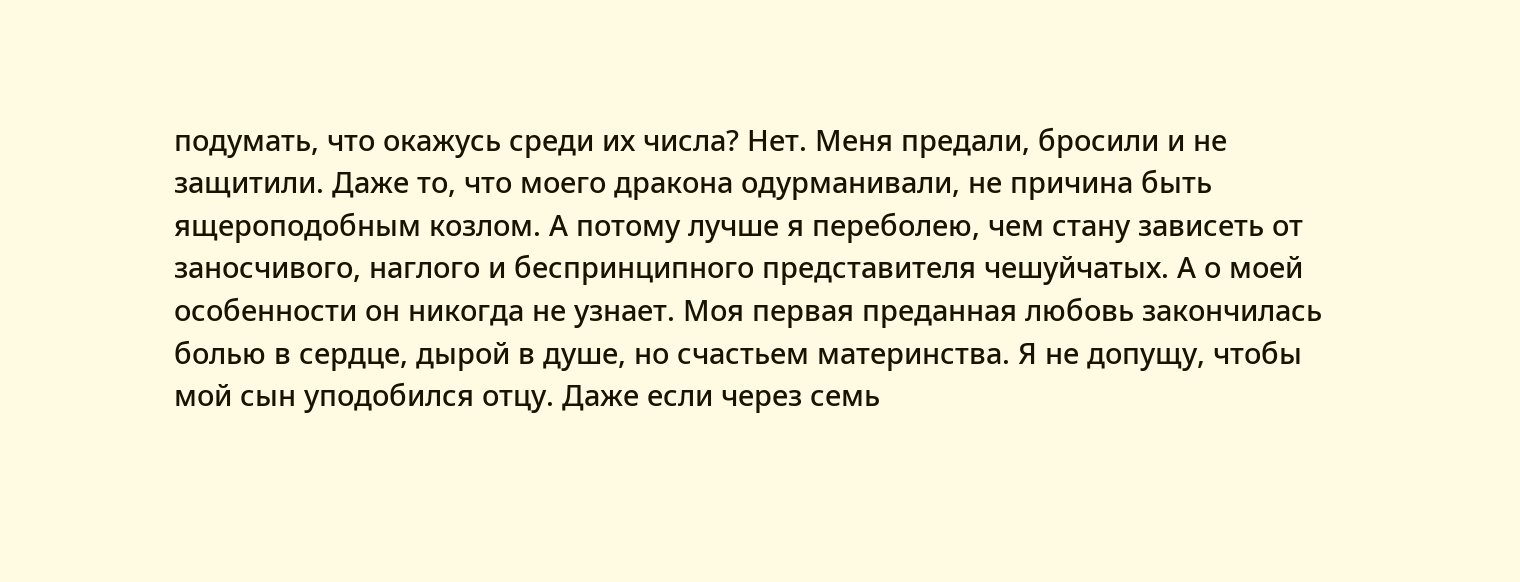подумать, что окажусь среди их числа? Нет. Меня предали, бросили и не защитили. Даже то, что моего дракона одурманивали, не причина быть ящероподобным козлом. А потому лучше я переболею, чем стану зависеть от заносчивого, наглого и беспринципного представителя чешуйчатых. А о моей особенности он никогда не узнает. Моя первая преданная любовь закончилась болью в сердце, дырой в душе, но счастьем материнства. Я не допущу, чтобы мой сын уподобился отцу. Даже если через семь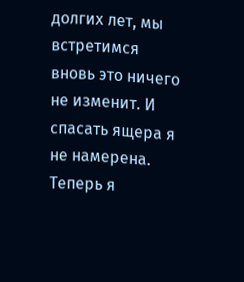долгих лет, мы встретимся вновь это ничего не изменит. И спасать ящера я не намерена. Теперь я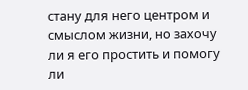стану для него центром и смыслом жизни, но захочу ли я его простить и помогу ли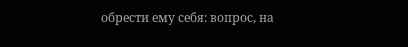обрести ему себя: вопрос, на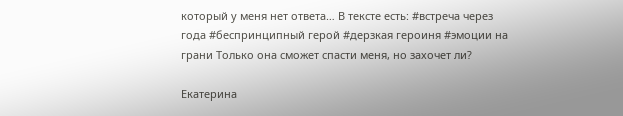который у меня нет ответа… В тексте есть: #встреча через года #беспринципный герой #дерзкая героиня #эмоции на грани Только она сможет спасти меня, но захочет ли?

Екатерина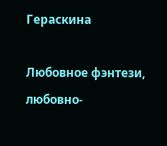Гераскина

Любовное фэнтези, любовно-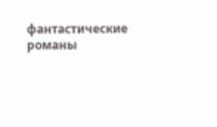фантастические романы